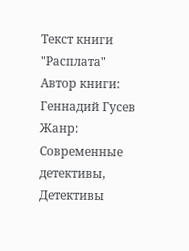Текст книги "Расплата"
Автор книги: Геннадий Гусев
Жанр: Современные детективы, Детективы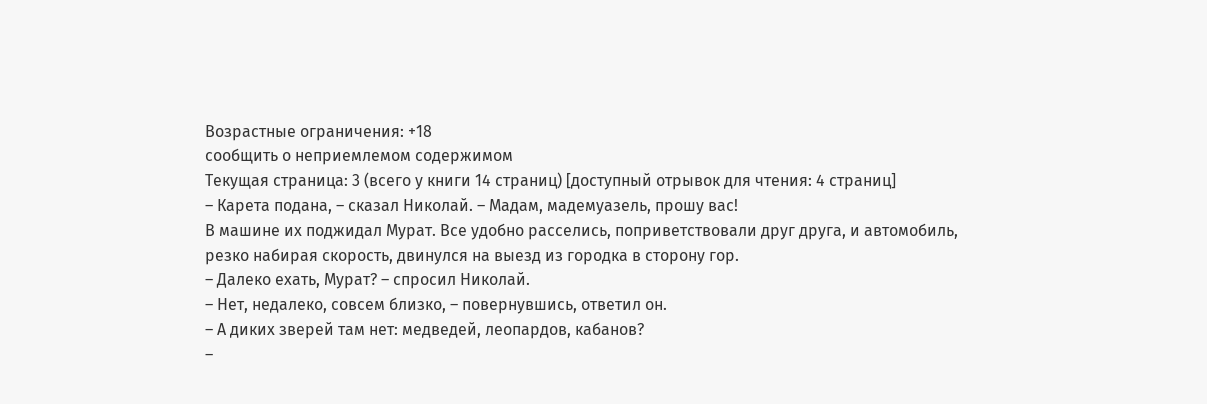Возрастные ограничения: +18
сообщить о неприемлемом содержимом
Текущая страница: 3 (всего у книги 14 страниц) [доступный отрывок для чтения: 4 страниц]
– Карета подана, – сказал Николай. – Мадам, мадемуазель, прошу вас!
В машине их поджидал Мурат. Все удобно расселись, поприветствовали друг друга, и автомобиль, резко набирая скорость, двинулся на выезд из городка в сторону гор.
– Далеко ехать, Мурат? – спросил Николай.
– Нет, недалеко, совсем близко, – повернувшись, ответил он.
– А диких зверей там нет: медведей, леопардов, кабанов?
–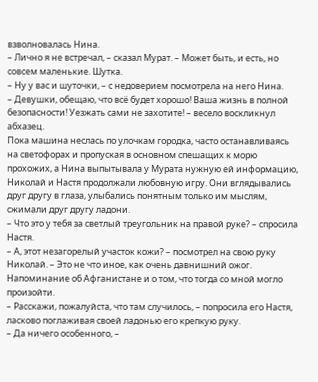взволновалась Нина.
– Лично я не встречал, – сказал Мурат. – Может быть, и есть, но совсем маленькие. Шутка.
– Ну у вас и шуточки, – с недоверием посмотрела на него Нина.
– Девушки, обещаю, что всё будет хорошо! Ваша жизнь в полной безопасности! Уезжать сами не захотите! – весело воскликнул абхазец.
Пока машина неслась по улочкам городка, часто останавливаясь на светофорах и пропуская в основном спешащих к морю прохожих, а Нина выпытывала у Мурата нужную ей информацию, Николай и Настя продолжали любовную игру. Они вглядывались друг другу в глаза, улыбались понятным только им мыслям, сжимали друг другу ладони.
– Что это у тебя за светлый треугольник на правой руке? – спросила Настя.
– А, этот незагорелый участок кожи? – посмотрел на свою руку Николай. – Это не что иное, как очень давнишний ожог. Напоминание об Афганистане и о том, что тогда со мной могло произойти.
– Расскажи, пожалуйста, что там случилось, – попросила его Настя, ласково поглаживая своей ладонью его крепкую руку.
– Да ничего особенного, –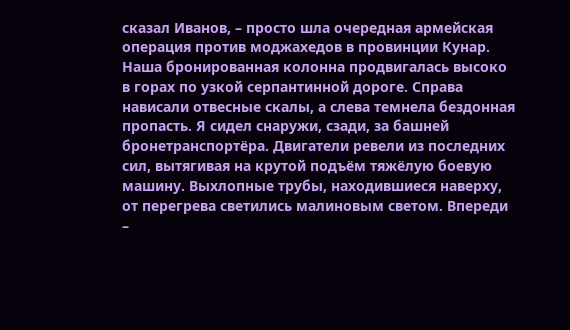сказал Иванов, – просто шла очередная армейская операция против моджахедов в провинции Кунар. Наша бронированная колонна продвигалась высоко в горах по узкой серпантинной дороге. Справа нависали отвесные скалы, а слева темнела бездонная пропасть. Я сидел снаружи, сзади, за башней бронетранспортёра. Двигатели ревели из последних сил, вытягивая на крутой подъём тяжёлую боевую машину. Выхлопные трубы, находившиеся наверху, от перегрева светились малиновым светом. Впереди –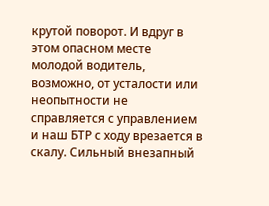крутой поворот. И вдруг в этом опасном месте молодой водитель, возможно, от усталости или неопытности не справляется с управлением и наш БТР с ходу врезается в скалу. Сильный внезапный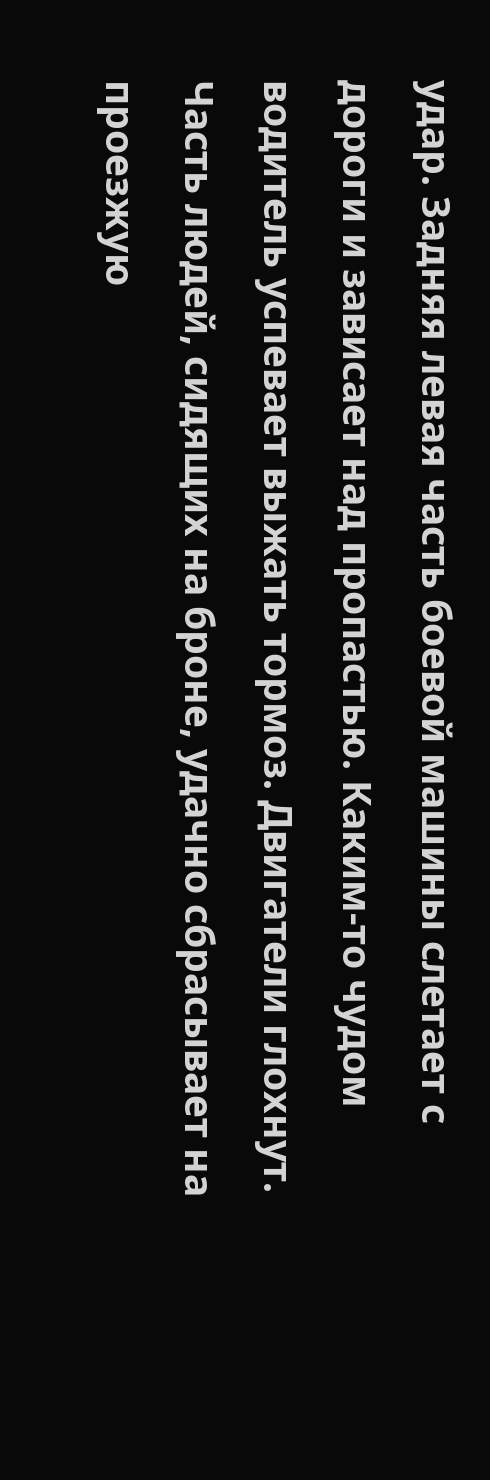удар. Задняя левая часть боевой машины слетает с дороги и зависает над пропастью. Каким-то чудом водитель успевает выжать тормоз. Двигатели глохнут. Часть людей, сидящих на броне, удачно сбрасывает на проезжую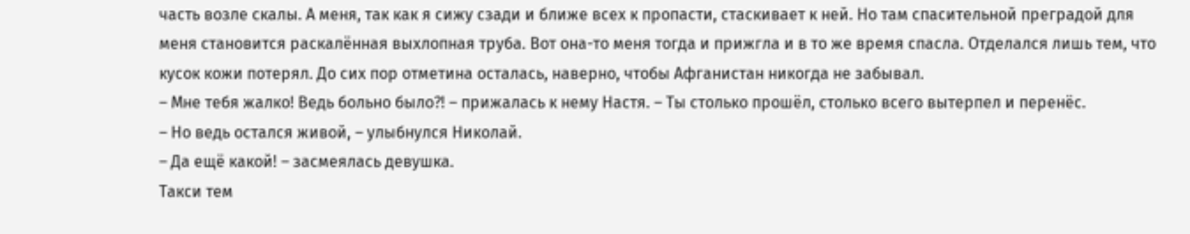часть возле скалы. А меня, так как я сижу сзади и ближе всех к пропасти, стаскивает к ней. Но там спасительной преградой для меня становится раскалённая выхлопная труба. Вот она-то меня тогда и прижгла и в то же время спасла. Отделался лишь тем, что кусок кожи потерял. До сих пор отметина осталась, наверно, чтобы Афганистан никогда не забывал.
– Мне тебя жалко! Ведь больно было?! – прижалась к нему Настя. – Ты столько прошёл, столько всего вытерпел и перенёс.
– Но ведь остался живой, – улыбнулся Николай.
– Да ещё какой! – засмеялась девушка.
Такси тем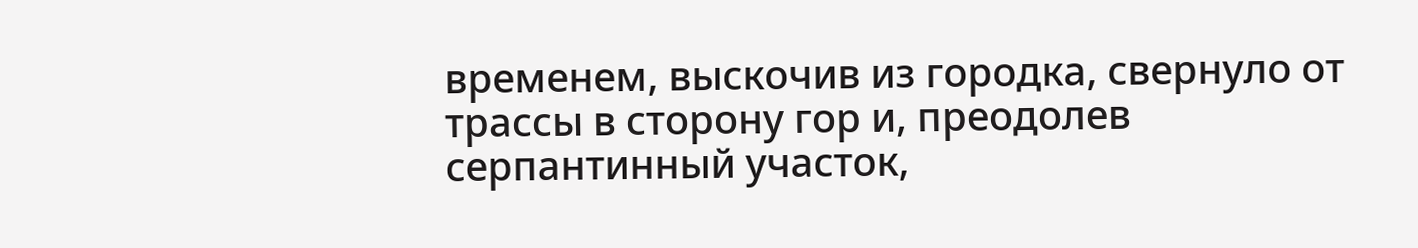временем, выскочив из городка, свернуло от трассы в сторону гор и, преодолев серпантинный участок,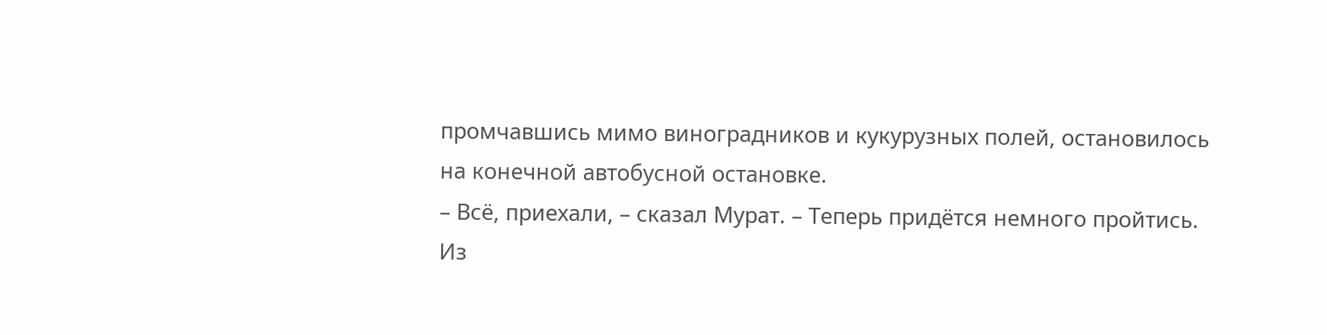промчавшись мимо виноградников и кукурузных полей, остановилось на конечной автобусной остановке.
– Всё, приехали, – сказал Мурат. – Теперь придётся немного пройтись.
Из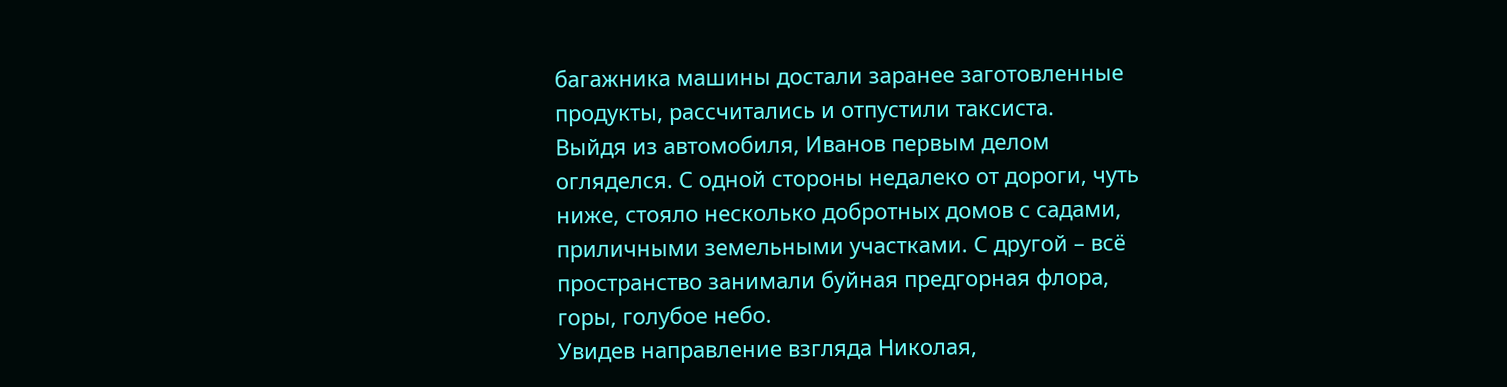багажника машины достали заранее заготовленные продукты, рассчитались и отпустили таксиста.
Выйдя из автомобиля, Иванов первым делом огляделся. С одной стороны недалеко от дороги, чуть ниже, стояло несколько добротных домов с садами, приличными земельными участками. С другой – всё пространство занимали буйная предгорная флора, горы, голубое небо.
Увидев направление взгляда Николая,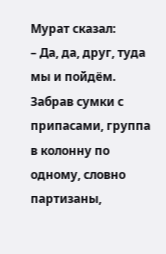Мурат сказал:
– Да, да, друг, туда мы и пойдём.
Забрав сумки с припасами, группа в колонну по одному, словно партизаны,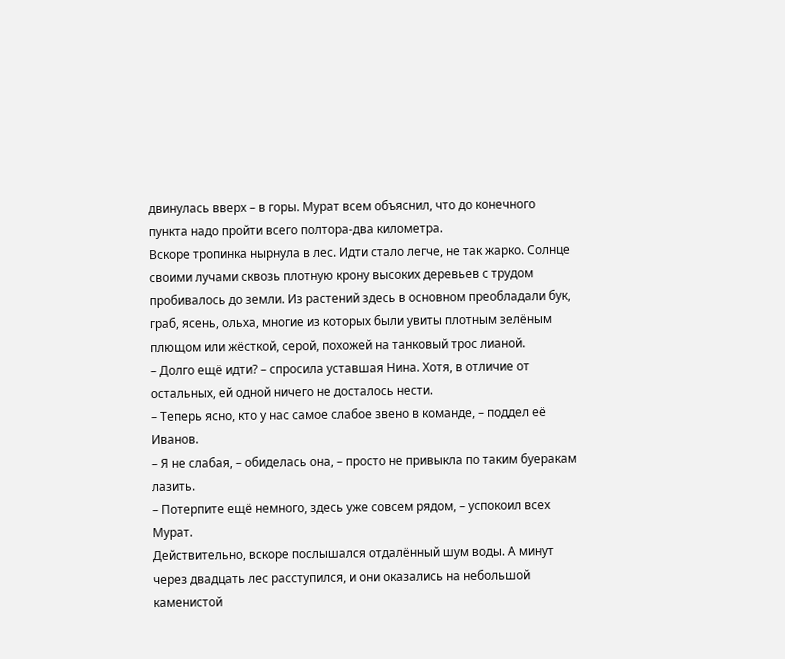двинулась вверх – в горы. Мурат всем объяснил, что до конечного пункта надо пройти всего полтора-два километра.
Вскоре тропинка нырнула в лес. Идти стало легче, не так жарко. Солнце своими лучами сквозь плотную крону высоких деревьев с трудом пробивалось до земли. Из растений здесь в основном преобладали бук, граб, ясень, ольха, многие из которых были увиты плотным зелёным плющом или жёсткой, серой, похожей на танковый трос лианой.
– Долго ещё идти? – спросила уставшая Нина. Хотя, в отличие от остальных, ей одной ничего не досталось нести.
– Теперь ясно, кто у нас самое слабое звено в команде, – поддел её Иванов.
– Я не слабая, – обиделась она, – просто не привыкла по таким буеракам лазить.
– Потерпите ещё немного, здесь уже совсем рядом, – успокоил всех Мурат.
Действительно, вскоре послышался отдалённый шум воды. А минут через двадцать лес расступился, и они оказались на небольшой каменистой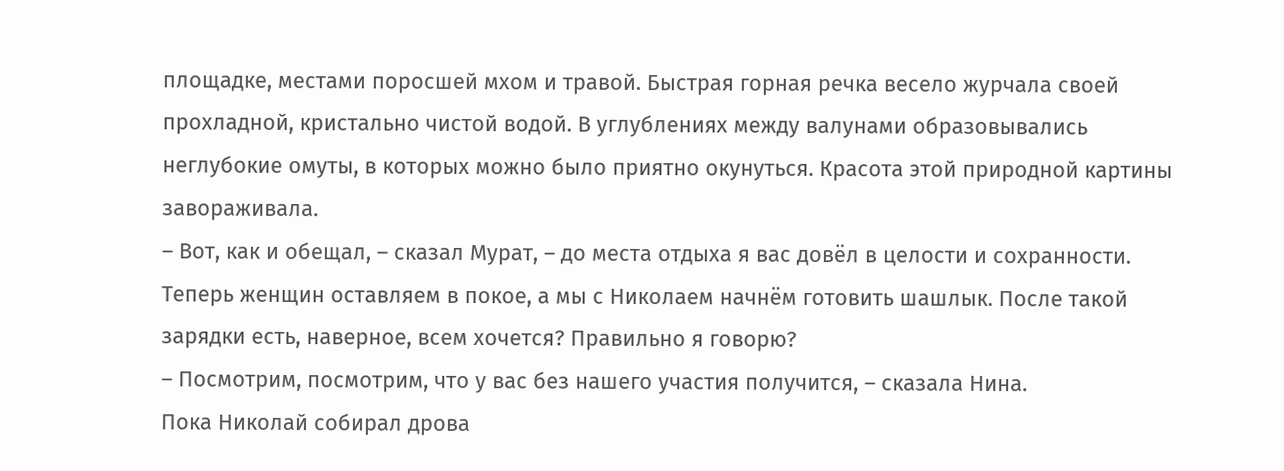площадке, местами поросшей мхом и травой. Быстрая горная речка весело журчала своей прохладной, кристально чистой водой. В углублениях между валунами образовывались неглубокие омуты, в которых можно было приятно окунуться. Красота этой природной картины завораживала.
– Вот, как и обещал, – сказал Мурат, – до места отдыха я вас довёл в целости и сохранности. Теперь женщин оставляем в покое, а мы с Николаем начнём готовить шашлык. После такой зарядки есть, наверное, всем хочется? Правильно я говорю?
– Посмотрим, посмотрим, что у вас без нашего участия получится, – сказала Нина.
Пока Николай собирал дрова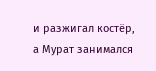и разжигал костёр, а Мурат занимался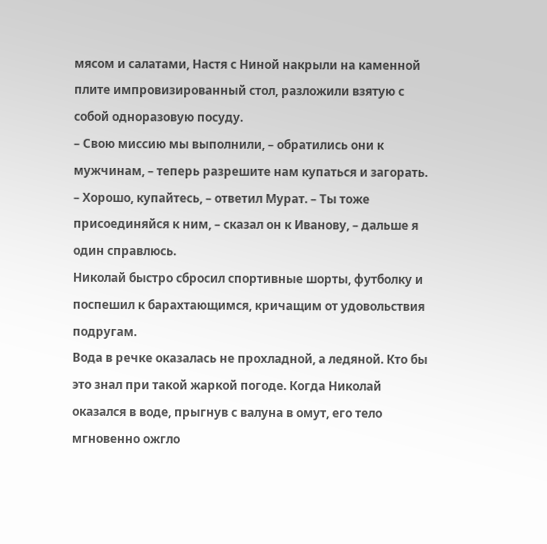мясом и салатами, Настя с Ниной накрыли на каменной плите импровизированный стол, разложили взятую с собой одноразовую посуду.
– Свою миссию мы выполнили, – обратились они к мужчинам, – теперь разрешите нам купаться и загорать.
– Хорошо, купайтесь, – ответил Мурат. – Ты тоже присоединяйся к ним, – сказал он к Иванову, – дальше я один справлюсь.
Николай быстро сбросил спортивные шорты, футболку и поспешил к барахтающимся, кричащим от удовольствия подругам.
Вода в речке оказалась не прохладной, а ледяной. Кто бы это знал при такой жаркой погоде. Когда Николай оказался в воде, прыгнув с валуна в омут, его тело мгновенно ожгло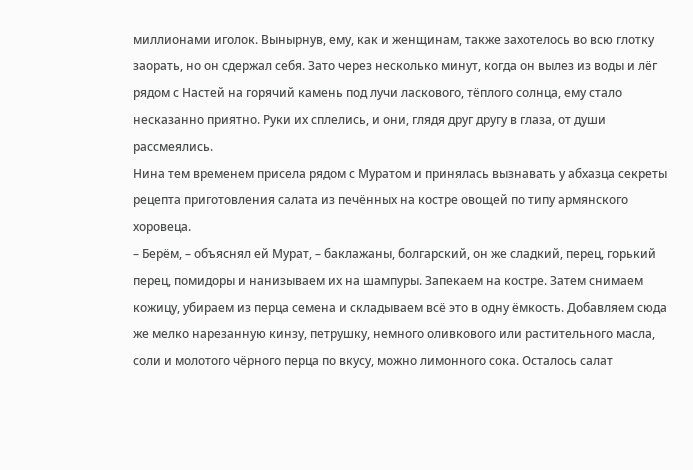миллионами иголок. Вынырнув, ему, как и женщинам, также захотелось во всю глотку заорать, но он сдержал себя. Зато через несколько минут, когда он вылез из воды и лёг рядом с Настей на горячий камень под лучи ласкового, тёплого солнца, ему стало несказанно приятно. Руки их сплелись, и они, глядя друг другу в глаза, от души рассмеялись.
Нина тем временем присела рядом с Муратом и принялась вызнавать у абхазца секреты рецепта приготовления салата из печённых на костре овощей по типу армянского хоровеца.
– Берём, – объяснял ей Мурат, – баклажаны, болгарский, он же сладкий, перец, горький перец, помидоры и нанизываем их на шампуры. Запекаем на костре. Затем снимаем кожицу, убираем из перца семена и складываем всё это в одну ёмкость. Добавляем сюда же мелко нарезанную кинзу, петрушку, немного оливкового или растительного масла, соли и молотого чёрного перца по вкусу, можно лимонного сока. Осталось салат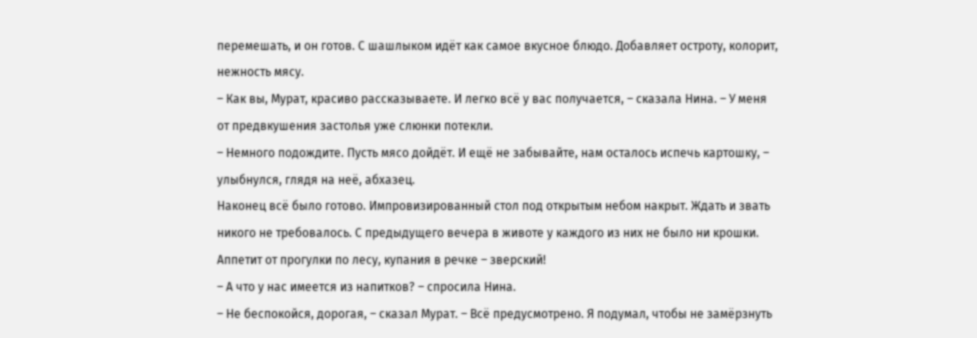перемешать, и он готов. С шашлыком идёт как самое вкусное блюдо. Добавляет остроту, колорит, нежность мясу.
– Как вы, Мурат, красиво рассказываете. И легко всё у вас получается, – сказала Нина. – У меня от предвкушения застолья уже слюнки потекли.
– Немного подождите. Пусть мясо дойдёт. И ещё не забывайте, нам осталось испечь картошку, – улыбнулся, глядя на неё, абхазец.
Наконец всё было готово. Импровизированный стол под открытым небом накрыт. Ждать и звать никого не требовалось. С предыдущего вечера в животе у каждого из них не было ни крошки. Аппетит от прогулки по лесу, купания в речке – зверский!
– А что у нас имеется из напитков? – спросила Нина.
– Не беспокойся, дорогая, – сказал Мурат. – Всё предусмотрено. Я подумал, чтобы не замёрзнуть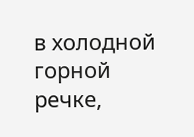в холодной горной речке,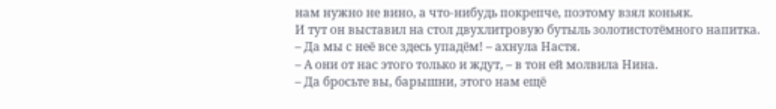нам нужно не вино, а что-нибудь покрепче, поэтому взял коньяк.
И тут он выставил на стол двухлитровую бутыль золотистотёмного напитка.
– Да мы с неё все здесь упадём! – ахнула Настя.
– А они от нас этого только и ждут, – в тон ей молвила Нина.
– Да бросьте вы, барышни, этого нам ещё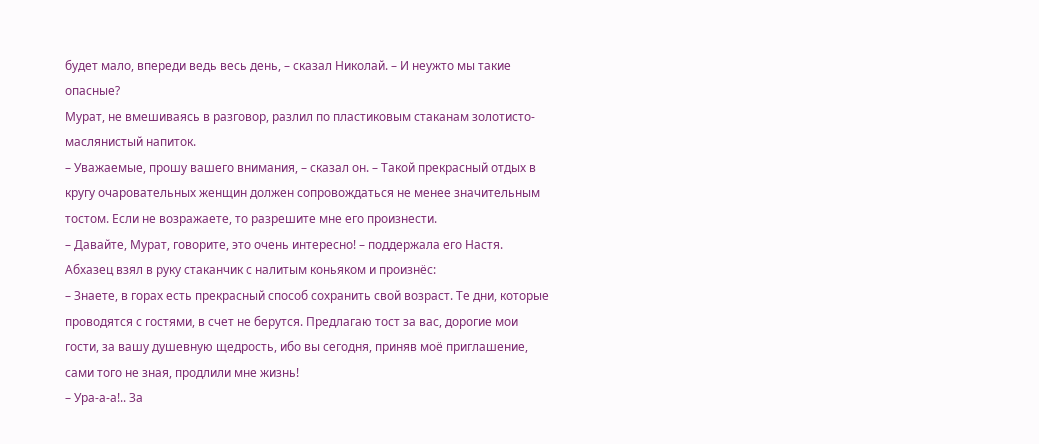будет мало, впереди ведь весь день, – сказал Николай. – И неужто мы такие опасные?
Мурат, не вмешиваясь в разговор, разлил по пластиковым стаканам золотисто-маслянистый напиток.
– Уважаемые, прошу вашего внимания, – сказал он. – Такой прекрасный отдых в кругу очаровательных женщин должен сопровождаться не менее значительным тостом. Если не возражаете, то разрешите мне его произнести.
– Давайте, Мурат, говорите, это очень интересно! – поддержала его Настя.
Абхазец взял в руку стаканчик с налитым коньяком и произнёс:
– Знаете, в горах есть прекрасный способ сохранить свой возраст. Те дни, которые проводятся с гостями, в счет не берутся. Предлагаю тост за вас, дорогие мои гости, за вашу душевную щедрость, ибо вы сегодня, приняв моё приглашение, сами того не зная, продлили мне жизнь!
– Ура-а-а!.. За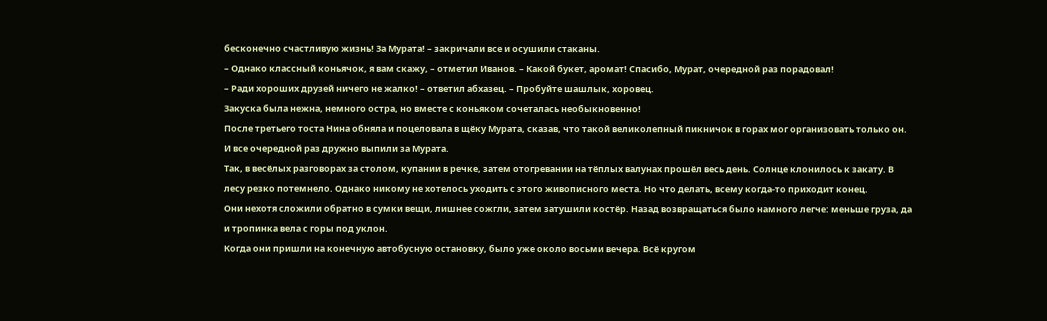бесконечно счастливую жизнь! За Мурата! – закричали все и осушили стаканы.
– Однако классный коньячок, я вам скажу, – отметил Иванов. – Какой букет, аромат! Спасибо, Мурат, очередной раз порадовал!
– Ради хороших друзей ничего не жалко! – ответил абхазец. – Пробуйте шашлык, хоровец.
Закуска была нежна, немного остра, но вместе с коньяком сочеталась необыкновенно!
После третьего тоста Нина обняла и поцеловала в щёку Мурата, сказав, что такой великолепный пикничок в горах мог организовать только он. И все очередной раз дружно выпили за Мурата.
Так, в весёлых разговорах за столом, купании в речке, затем отогревании на тёплых валунах прошёл весь день. Солнце клонилось к закату. В лесу резко потемнело. Однако никому не хотелось уходить с этого живописного места. Но что делать, всему когда-то приходит конец.
Они нехотя сложили обратно в сумки вещи, лишнее сожгли, затем затушили костёр. Назад возвращаться было намного легче: меньше груза, да и тропинка вела с горы под уклон.
Когда они пришли на конечную автобусную остановку, было уже около восьми вечера. Всё кругом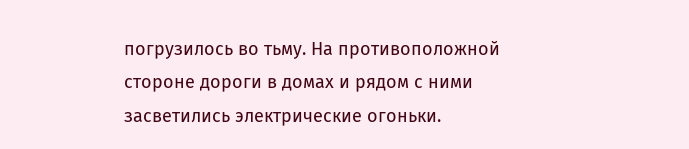погрузилось во тьму. На противоположной стороне дороги в домах и рядом с ними засветились электрические огоньки.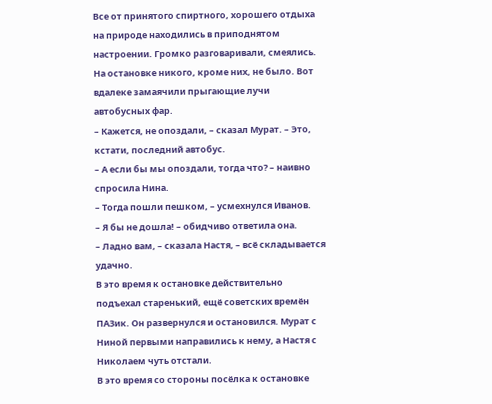Все от принятого спиртного, хорошего отдыха на природе находились в приподнятом настроении. Громко разговаривали, смеялись. На остановке никого, кроме них, не было. Вот вдалеке замаячили прыгающие лучи автобусных фар.
– Кажется, не опоздали, – сказал Мурат. – Это, кстати, последний автобус.
– А если бы мы опоздали, тогда что? – наивно спросила Нина.
– Тогда пошли пешком, – усмехнулся Иванов.
– Я бы не дошла! – обидчиво ответила она.
– Ладно вам, – сказала Настя, – всё складывается удачно.
В это время к остановке действительно подъехал старенький, ещё советских времён ПАЗик. Он развернулся и остановился. Мурат с Ниной первыми направились к нему, а Настя с Николаем чуть отстали.
В это время со стороны посёлка к остановке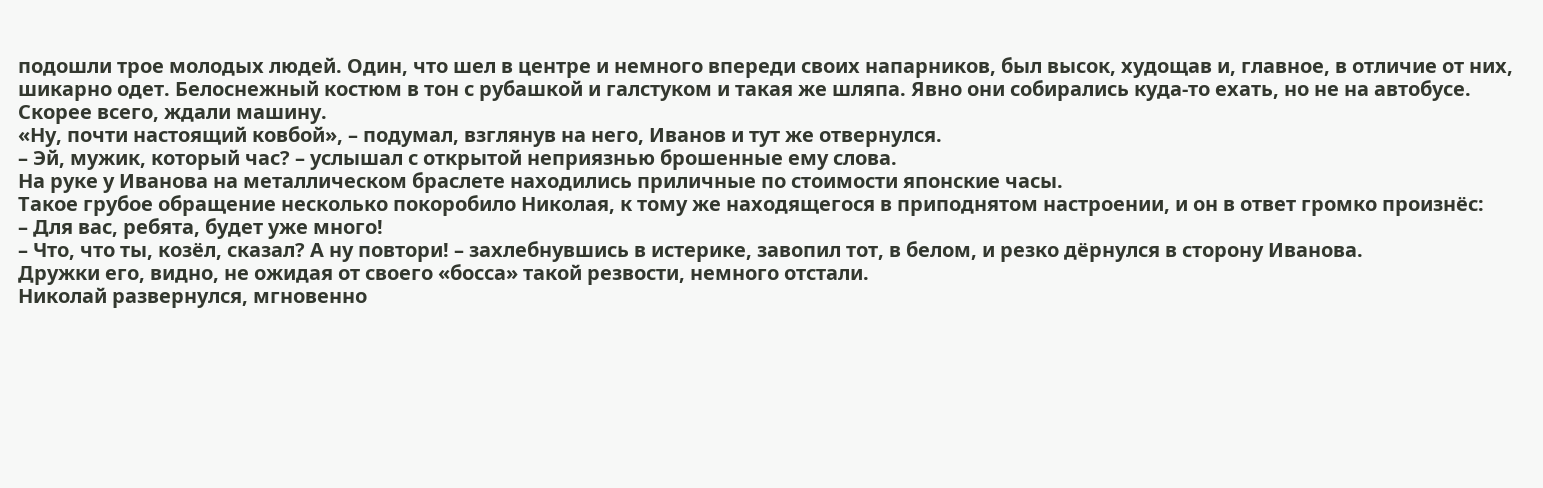подошли трое молодых людей. Один, что шел в центре и немного впереди своих напарников, был высок, худощав и, главное, в отличие от них, шикарно одет. Белоснежный костюм в тон с рубашкой и галстуком и такая же шляпа. Явно они собирались куда-то ехать, но не на автобусе. Скорее всего, ждали машину.
«Ну, почти настоящий ковбой», – подумал, взглянув на него, Иванов и тут же отвернулся.
– Эй, мужик, который час? – услышал с открытой неприязнью брошенные ему слова.
На руке у Иванова на металлическом браслете находились приличные по стоимости японские часы.
Такое грубое обращение несколько покоробило Николая, к тому же находящегося в приподнятом настроении, и он в ответ громко произнёс:
– Для вас, ребята, будет уже много!
– Что, что ты, козёл, сказал? А ну повтори! – захлебнувшись в истерике, завопил тот, в белом, и резко дёрнулся в сторону Иванова.
Дружки его, видно, не ожидая от своего «босса» такой резвости, немного отстали.
Николай развернулся, мгновенно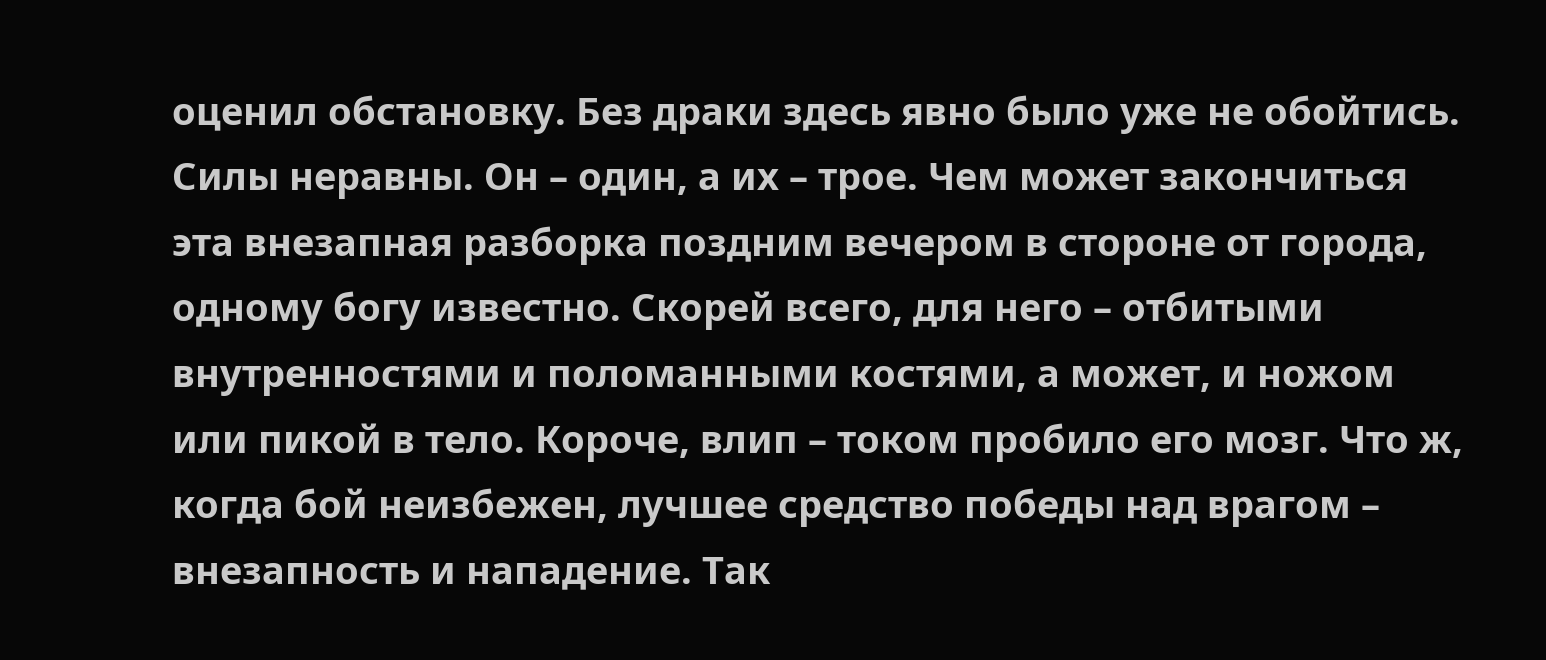оценил обстановку. Без драки здесь явно было уже не обойтись. Силы неравны. Он – один, а их – трое. Чем может закончиться эта внезапная разборка поздним вечером в стороне от города, одному богу известно. Скорей всего, для него – отбитыми внутренностями и поломанными костями, а может, и ножом или пикой в тело. Короче, влип – током пробило его мозг. Что ж, когда бой неизбежен, лучшее средство победы над врагом – внезапность и нападение. Так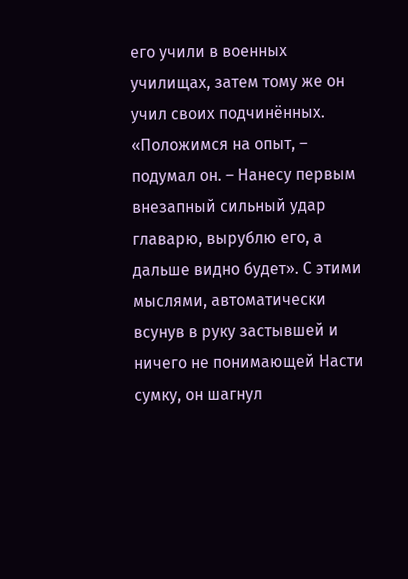его учили в военных училищах, затем тому же он учил своих подчинённых.
«Положимся на опыт, – подумал он. – Нанесу первым внезапный сильный удар главарю, вырублю его, а дальше видно будет». С этими мыслями, автоматически всунув в руку застывшей и ничего не понимающей Насти сумку, он шагнул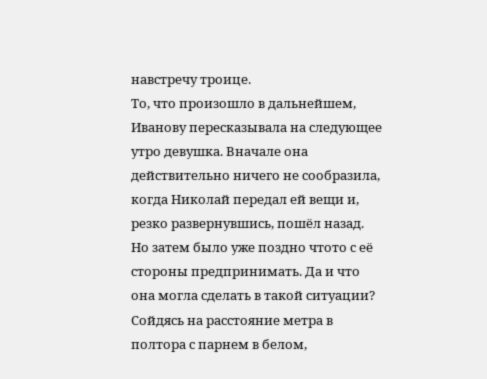навстречу троице.
То, что произошло в дальнейшем, Иванову пересказывала на следующее утро девушка. Вначале она действительно ничего не сообразила, когда Николай передал ей вещи и, резко развернувшись, пошёл назад. Но затем было уже поздно чтото с её стороны предпринимать. Да и что она могла сделать в такой ситуации?
Сойдясь на расстояние метра в полтора с парнем в белом,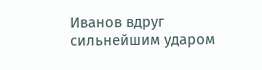Иванов вдруг сильнейшим ударом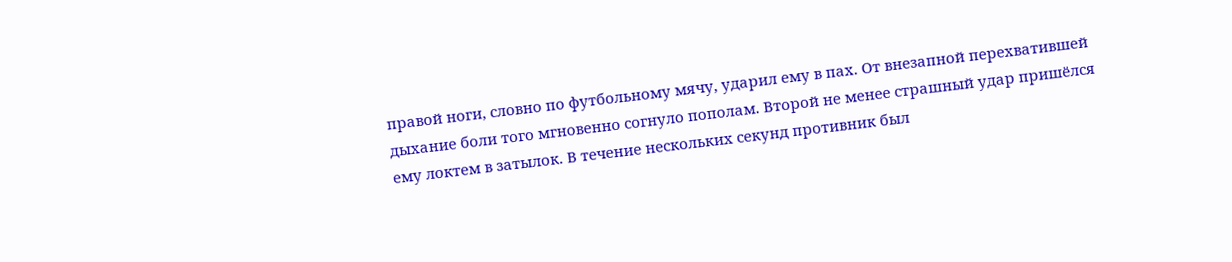правой ноги, словно по футбольному мячу, ударил ему в пах. От внезапной перехватившей дыхание боли того мгновенно согнуло пополам. Второй не менее страшный удар пришёлся ему локтем в затылок. В течение нескольких секунд противник был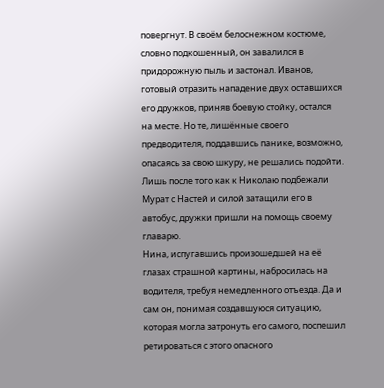повергнут. В своём белоснежном костюме, словно подкошенный, он завалился в придорожную пыль и застонал. Иванов, готовый отразить нападение двух оставшихся его дружков, приняв боевую стойку, остался на месте. Но те, лишённые своего предводителя, поддавшись панике, возможно, опасаясь за свою шкуру, не решались подойти. Лишь после того как к Николаю подбежали Мурат с Настей и силой затащили его в автобус, дружки пришли на помощь своему главарю.
Нина, испугавшись произошедшей на её глазах страшной картины, набросилась на водителя, требуя немедленного отъезда. Да и сам он, понимая создавшуюся ситуацию, которая могла затронуть его самого, поспешил ретироваться с этого опасного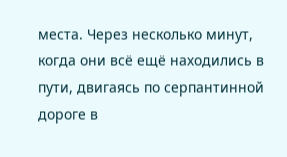места. Через несколько минут, когда они всё ещё находились в пути, двигаясь по серпантинной дороге в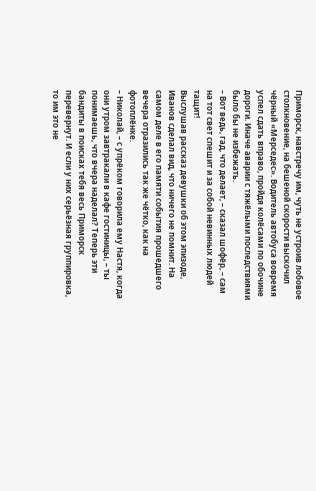Приморск, навстречу им, чуть не устроив лобовое столкновение, на бешеной скорости выскочил чёрный «Мерседес». Водитель автобуса вовремя успел сдать вправо, пройдя колёсами по обочине дороги. Иначе аварии с тяжёлыми последствиями было бы не избежать.
– Вот ведь, гад, что делает, – сказал шофёр, – сам на тот свет спешит и за собой невинных людей тащит!
Выслушав рассказ девушки об этом эпизоде, Иванов сделал вид, что ничего не помнит. На самом деле в его памяти события прошедшего вечера отразились так же чётко, как на фотоплёнке.
– Николай, – с упрёком говорила ему Настя, когда они утром завтракали в кафе гостиницы, – ты понимаешь, что вчера наделал? Теперь эти бандиты в поисках тебя весь Приморск перевернут. И если у них серьёзная группировка, то им это не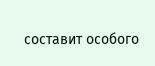составит особого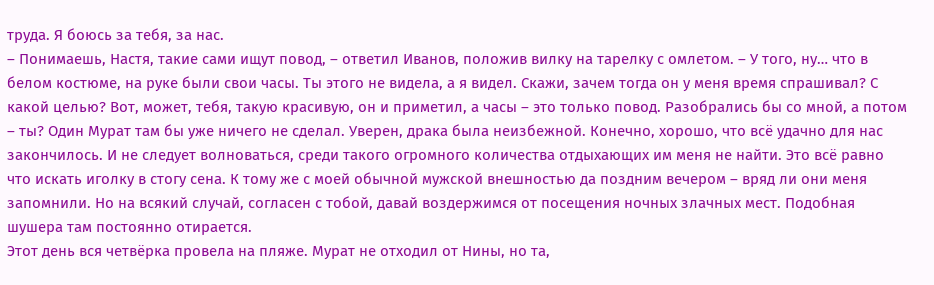труда. Я боюсь за тебя, за нас.
– Понимаешь, Настя, такие сами ищут повод, – ответил Иванов, положив вилку на тарелку с омлетом. – У того, ну… что в белом костюме, на руке были свои часы. Ты этого не видела, а я видел. Скажи, зачем тогда он у меня время спрашивал? С какой целью? Вот, может, тебя, такую красивую, он и приметил, а часы – это только повод. Разобрались бы со мной, а потом – ты? Один Мурат там бы уже ничего не сделал. Уверен, драка была неизбежной. Конечно, хорошо, что всё удачно для нас закончилось. И не следует волноваться, среди такого огромного количества отдыхающих им меня не найти. Это всё равно что искать иголку в стогу сена. К тому же с моей обычной мужской внешностью да поздним вечером – вряд ли они меня запомнили. Но на всякий случай, согласен с тобой, давай воздержимся от посещения ночных злачных мест. Подобная шушера там постоянно отирается.
Этот день вся четвёрка провела на пляже. Мурат не отходил от Нины, но та,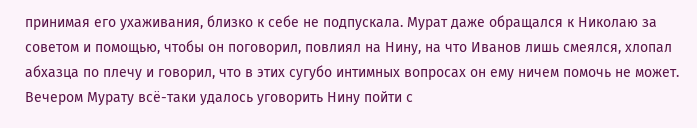принимая его ухаживания, близко к себе не подпускала. Мурат даже обращался к Николаю за советом и помощью, чтобы он поговорил, повлиял на Нину, на что Иванов лишь смеялся, хлопал абхазца по плечу и говорил, что в этих сугубо интимных вопросах он ему ничем помочь не может.
Вечером Мурату всё-таки удалось уговорить Нину пойти с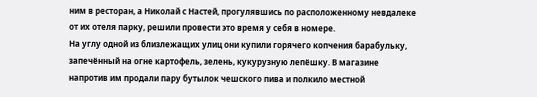ним в ресторан, а Николай с Настей, прогулявшись по расположенному невдалеке от их отеля парку, решили провести это время у себя в номере.
На углу одной из близлежащих улиц они купили горячего копчения барабульку, запечённый на огне картофель, зелень, кукурузную лепёшку. В магазине напротив им продали пару бутылок чешского пива и полкило местной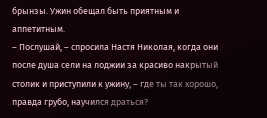брынзы. Ужин обещал быть приятным и аппетитным.
– Послушай, – спросила Настя Николая, когда они после душа сели на лоджии за красиво накрытый столик и приступили к ужину, – где ты так хорошо, правда грубо, научился драться?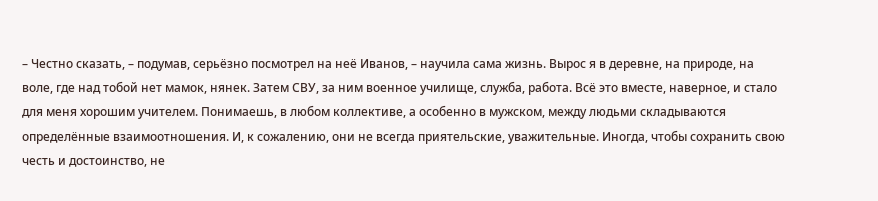– Честно сказать, – подумав, серьёзно посмотрел на неё Иванов, – научила сама жизнь. Вырос я в деревне, на природе, на воле, где над тобой нет мамок, нянек. Затем СВУ, за ним военное училище, служба, работа. Всё это вместе, наверное, и стало для меня хорошим учителем. Понимаешь, в любом коллективе, а особенно в мужском, между людьми складываются определённые взаимоотношения. И, к сожалению, они не всегда приятельские, уважительные. Иногда, чтобы сохранить свою честь и достоинство, не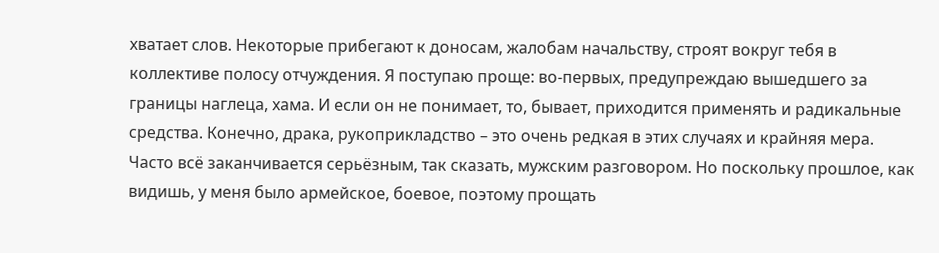хватает слов. Некоторые прибегают к доносам, жалобам начальству, строят вокруг тебя в коллективе полосу отчуждения. Я поступаю проще: во-первых, предупреждаю вышедшего за границы наглеца, хама. И если он не понимает, то, бывает, приходится применять и радикальные средства. Конечно, драка, рукоприкладство – это очень редкая в этих случаях и крайняя мера. Часто всё заканчивается серьёзным, так сказать, мужским разговором. Но поскольку прошлое, как видишь, у меня было армейское, боевое, поэтому прощать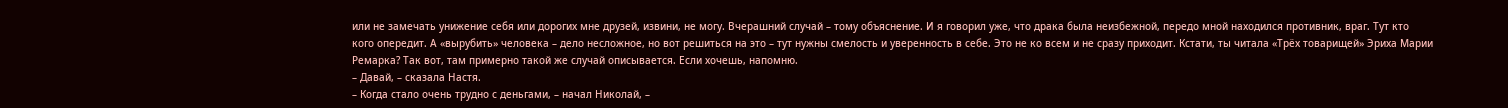или не замечать унижение себя или дорогих мне друзей, извини, не могу. Вчерашний случай – тому объяснение. И я говорил уже, что драка была неизбежной, передо мной находился противник, враг. Тут кто кого опередит. А «вырубить» человека – дело несложное, но вот решиться на это – тут нужны смелость и уверенность в себе. Это не ко всем и не сразу приходит. Кстати, ты читала «Трёх товарищей» Эриха Марии Ремарка? Так вот, там примерно такой же случай описывается. Если хочешь, напомню.
– Давай, – сказала Настя.
– Когда стало очень трудно с деньгами, – начал Николай, –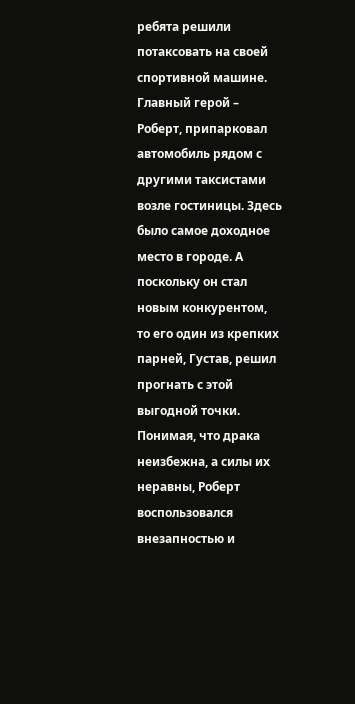ребята решили потаксовать на своей спортивной машине. Главный герой – Роберт, припарковал автомобиль рядом с другими таксистами возле гостиницы. Здесь было самое доходное место в городе. А поскольку он стал новым конкурентом, то его один из крепких парней, Густав, решил прогнать с этой выгодной точки. Понимая, что драка неизбежна, а силы их неравны, Роберт воспользовался внезапностью и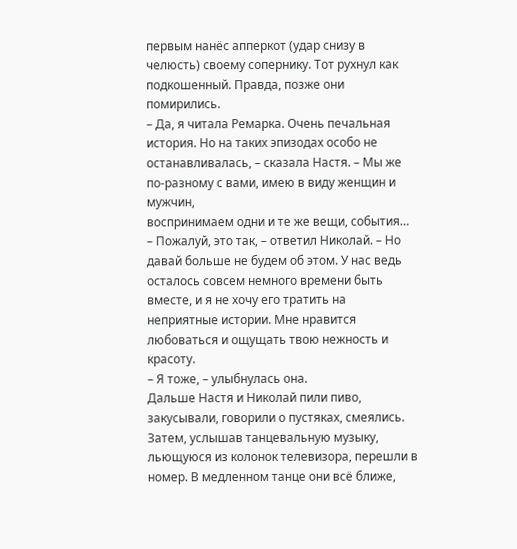первым нанёс апперкот (удар снизу в челюсть) своему сопернику. Тот рухнул как подкошенный. Правда, позже они помирились.
– Да, я читала Ремарка. Очень печальная история. Но на таких эпизодах особо не останавливалась, – сказала Настя. – Мы же по-разному с вами, имею в виду женщин и мужчин,
воспринимаем одни и те же вещи, события…
– Пожалуй, это так, – ответил Николай. – Но давай больше не будем об этом. У нас ведь осталось совсем немного времени быть вместе, и я не хочу его тратить на неприятные истории. Мне нравится любоваться и ощущать твою нежность и красоту.
– Я тоже, – улыбнулась она.
Дальше Настя и Николай пили пиво, закусывали, говорили о пустяках, смеялись. Затем, услышав танцевальную музыку, льющуюся из колонок телевизора, перешли в номер. В медленном танце они всё ближе,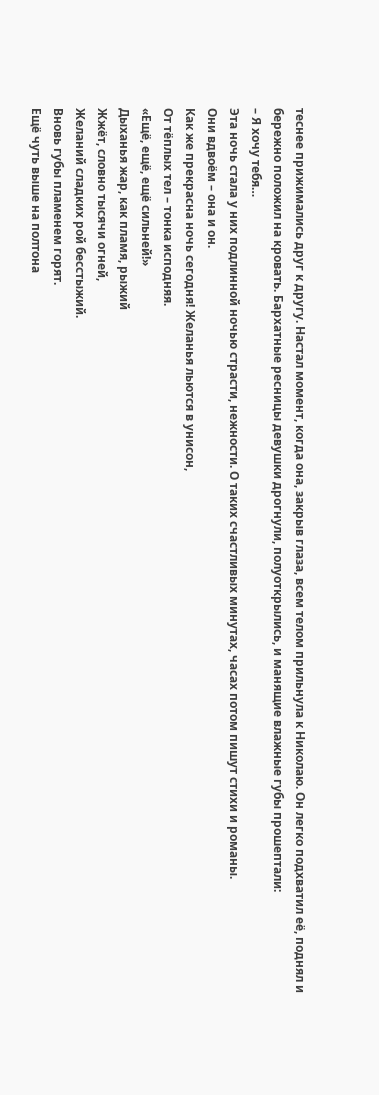теснее прижимались друг к другу. Настал момент, когда она, закрыв глаза, всем телом прильнула к Николаю. Он легко подхватил её, поднял и бережно положил на кровать. Бархатные ресницы девушки дрогнули, полуоткрылись, и манящие влажные губы прошептали:
– Я хочу тебя…
Эта ночь стала у них подлинной ночью страсти, нежности. О таких счастливых минутах, часах потом пишут стихи и романы.
Они вдвоём – она и он.
Как же прекрасна ночь сегодня! Желанья льются в унисон,
От тёплых тел – тонка исподняя.
«Ещё, ещё, ещё сильней!»
Дыханья жар, как пламя, рыжий
Жжёт, словно тысячи огней,
Желаний сладких рой бесстыжий.
Вновь губы пламенем горят.
Ещё чуть выше на полтона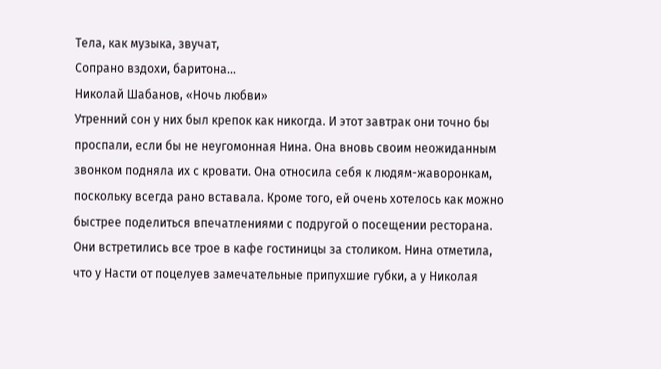Тела, как музыка, звучат,
Сопрано вздохи, баритона…
Николай Шабанов, «Ночь любви»
Утренний сон у них был крепок как никогда. И этот завтрак они точно бы проспали, если бы не неугомонная Нина. Она вновь своим неожиданным звонком подняла их с кровати. Она относила себя к людям-жаворонкам, поскольку всегда рано вставала. Кроме того, ей очень хотелось как можно быстрее поделиться впечатлениями с подругой о посещении ресторана.
Они встретились все трое в кафе гостиницы за столиком. Нина отметила, что у Насти от поцелуев замечательные припухшие губки, а у Николая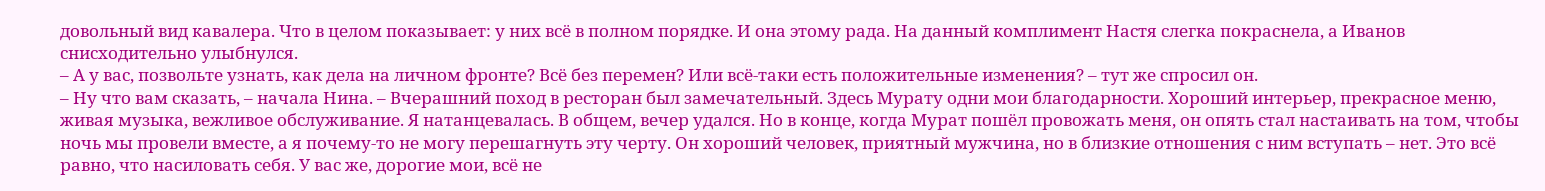довольный вид кавалера. Что в целом показывает: у них всё в полном порядке. И она этому рада. На данный комплимент Настя слегка покраснела, а Иванов снисходительно улыбнулся.
– А у вас, позвольте узнать, как дела на личном фронте? Всё без перемен? Или всё-таки есть положительные изменения? – тут же спросил он.
– Ну что вам сказать, – начала Нина. – Вчерашний поход в ресторан был замечательный. Здесь Мурату одни мои благодарности. Хороший интерьер, прекрасное меню, живая музыка, вежливое обслуживание. Я натанцевалась. В общем, вечер удался. Но в конце, когда Мурат пошёл провожать меня, он опять стал настаивать на том, чтобы ночь мы провели вместе, а я почему-то не могу перешагнуть эту черту. Он хороший человек, приятный мужчина, но в близкие отношения с ним вступать – нет. Это всё равно, что насиловать себя. У вас же, дорогие мои, всё не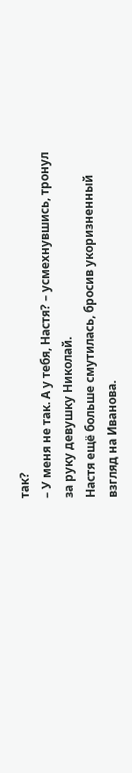так?
– У меня не так. А у тебя, Настя? – усмехнувшись, тронул за руку девушку Николай.
Настя ещё больше смутилась, бросив укоризненный взгляд на Иванова.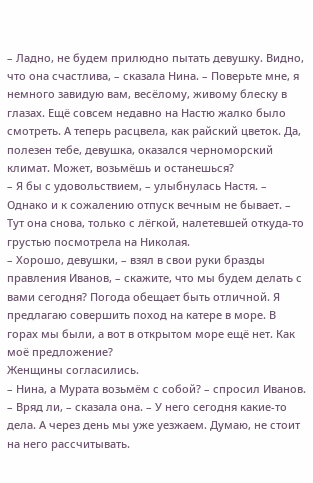– Ладно, не будем прилюдно пытать девушку. Видно, что она счастлива, – сказала Нина. – Поверьте мне, я немного завидую вам, весёлому, живому блеску в глазах. Ещё совсем недавно на Настю жалко было смотреть. А теперь расцвела, как райский цветок. Да, полезен тебе, девушка, оказался черноморский климат. Может, возьмёшь и останешься?
– Я бы с удовольствием, – улыбнулась Настя. – Однако и к сожалению отпуск вечным не бывает. – Тут она снова, только с лёгкой, налетевшей откуда-то грустью посмотрела на Николая.
– Хорошо, девушки, – взял в свои руки бразды правления Иванов, – скажите, что мы будем делать с вами сегодня? Погода обещает быть отличной. Я предлагаю совершить поход на катере в море. В горах мы были, а вот в открытом море ещё нет. Как моё предложение?
Женщины согласились.
– Нина, а Мурата возьмём с собой? – спросил Иванов.
– Вряд ли, – сказала она. – У него сегодня какие-то дела. А через день мы уже уезжаем. Думаю, не стоит на него рассчитывать.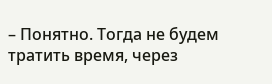– Понятно. Тогда не будем тратить время, через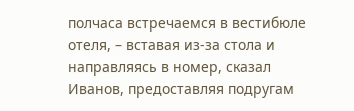полчаса встречаемся в вестибюле отеля, – вставая из-за стола и направляясь в номер, сказал Иванов, предоставляя подругам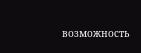возможность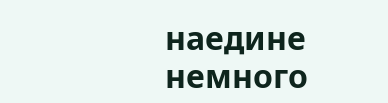наедине немного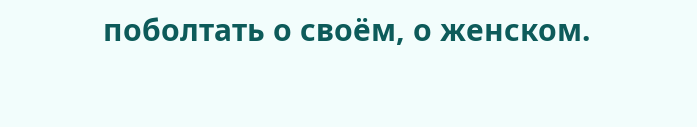поболтать о своём, о женском.